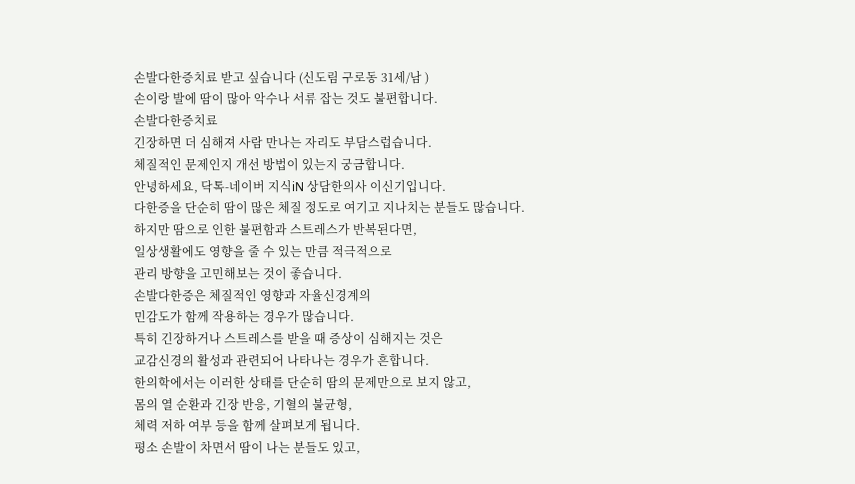손발다한증치료 받고 싶습니다 (신도림 구로동 31세/남 )
손이랑 발에 땀이 많아 악수나 서류 잡는 것도 불편합니다.
손발다한증치료
긴장하면 더 심해져 사람 만나는 자리도 부담스럽습니다.
체질적인 문제인지 개선 방법이 있는지 궁금합니다.
안녕하세요, 닥톡-네이버 지식iN 상담한의사 이신기입니다.
다한증을 단순히 땀이 많은 체질 정도로 여기고 지나치는 분들도 많습니다.
하지만 땀으로 인한 불편함과 스트레스가 반복된다면,
일상생활에도 영향을 줄 수 있는 만큼 적극적으로
관리 방향을 고민해보는 것이 좋습니다.
손발다한증은 체질적인 영향과 자율신경계의
민감도가 함께 작용하는 경우가 많습니다.
특히 긴장하거나 스트레스를 받을 때 증상이 심해지는 것은
교감신경의 활성과 관련되어 나타나는 경우가 흔합니다.
한의학에서는 이러한 상태를 단순히 땀의 문제만으로 보지 않고,
몸의 열 순환과 긴장 반응, 기혈의 불균형,
체력 저하 여부 등을 함께 살펴보게 됩니다.
평소 손발이 차면서 땀이 나는 분들도 있고,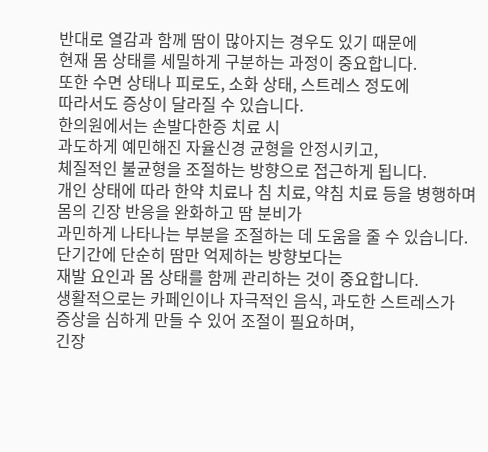반대로 열감과 함께 땀이 많아지는 경우도 있기 때문에
현재 몸 상태를 세밀하게 구분하는 과정이 중요합니다.
또한 수면 상태나 피로도, 소화 상태, 스트레스 정도에
따라서도 증상이 달라질 수 있습니다.
한의원에서는 손발다한증 치료 시
과도하게 예민해진 자율신경 균형을 안정시키고,
체질적인 불균형을 조절하는 방향으로 접근하게 됩니다.
개인 상태에 따라 한약 치료나 침 치료, 약침 치료 등을 병행하며
몸의 긴장 반응을 완화하고 땀 분비가
과민하게 나타나는 부분을 조절하는 데 도움을 줄 수 있습니다.
단기간에 단순히 땀만 억제하는 방향보다는
재발 요인과 몸 상태를 함께 관리하는 것이 중요합니다.
생활적으로는 카페인이나 자극적인 음식, 과도한 스트레스가
증상을 심하게 만들 수 있어 조절이 필요하며,
긴장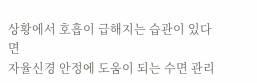상황에서 호흡이 급해지는 습관이 있다면
자율신경 안정에 도움이 되는 수면 관리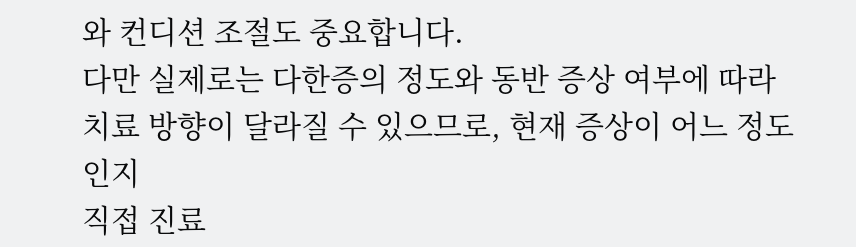와 컨디션 조절도 중요합니다.
다만 실제로는 다한증의 정도와 동반 증상 여부에 따라
치료 방향이 달라질 수 있으므로, 현재 증상이 어느 정도인지
직접 진료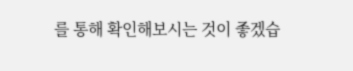를 통해 확인해보시는 것이 좋겠습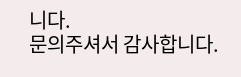니다.
문의주셔서 감사합니다.